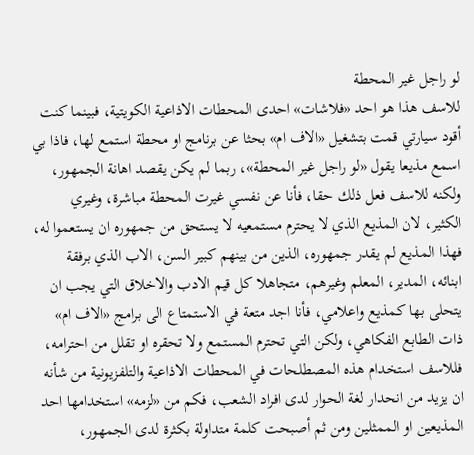لو راجل غير المحطة
للاسف هذا هو احد «فلاشات» احدى المحطات الاذاعية الكويتية، فبينما كنت أقود سيارتي قمت بتشغيل «الاف ام» بحثا عن برنامج او محطة استمع لها، فاذا بي اسمع مذيعا يقول «لو راجل غير المحطة»، ربما لم يكن يقصد اهانة الجمهور، ولكنه للاسف فعل ذلك حقا، فأنا عن نفسي غيرت المحطة مباشرة، وغيري الكثير، لان المذيع الذي لا يحترم مستمعيه لا يستحق من جمهوره ان يستعموا له، فهذا المذيع لم يقدر جمهوره، الذين من بينهم كبير السن، الاب الذي برفقة ابنائه، المدير، المعلم وغيرهم، متجاهلا كل قيم الادب والاخلاق التي يجب ان يتحلى بها كمذيع واعلامي، فأنا اجد متعة في الاستمتاع الى برامج «الاف ام» ذات الطابع الفكاهي، ولكن التي تحترم المستمع ولا تحقره او تقلل من احترامه، فللاسف استخدام هذه المصطلحات في المحطات الاذاعية والتلفزيونية من شأنه ان يزيد من انحدار لغة الحوار لدى افراد الشعب، فكم من «لزمه» استخدامها احد المذيعين او الممثلين ومن ثم أصبحت كلمة متداولة بكثرة لدى الجمهور،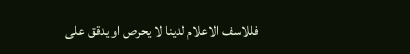فللاسف الاعلام لدينا لا يحرص او يدقق على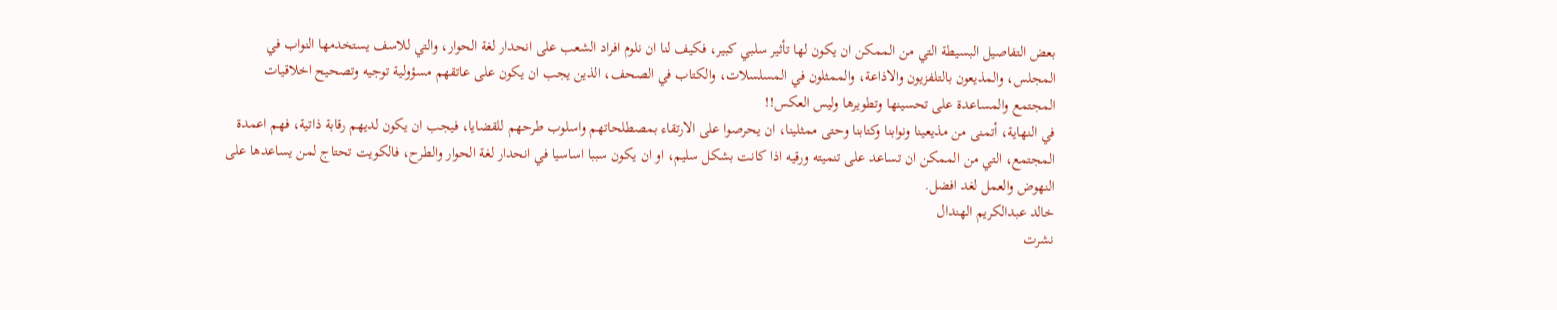بعض التفاصيل البسيطة التي من الممكن ان يكون لها تأثير سلبي كبير، فكيف لنا ان نلوم افراد الشعب على انحدار لغة الحوار، والتي للاسف يستخدمها النواب في المجلس، والمذيعون بالتلفزيون والاذاعة، والممثلون في المسلسلات، والكتاب في الصحف، الذين يجب ان يكون على عاتقهم مسؤولية توجيه وتصحيح اخلاقيات المجتمع والمساعدة على تحسينها وتطويرها وليس العكس!!
في النهاية، أتمنى من مذيعينا ونوابنا وكتابنا وحتى ممثلينا، ان يحرصوا على الارتقاء بمصطلحاتهم واسلوب طرحهم للقضايا، فيجب ان يكون لديهم رقابة ذاتية، فهم اعمدة المجتمع، التي من الممكن ان تساعد على تنميته ورقيه اذا كانت بشكل سليم، او ان يكون سببا اساسيا في انحدار لغة الحوار والطرح، فالكويت تحتاج لمن يساعدها على النهوض والعمل لغد افضل.
خالد عبدالكريم الهندال
نشرت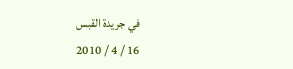في جريدة القبس
16 / 4 / 2010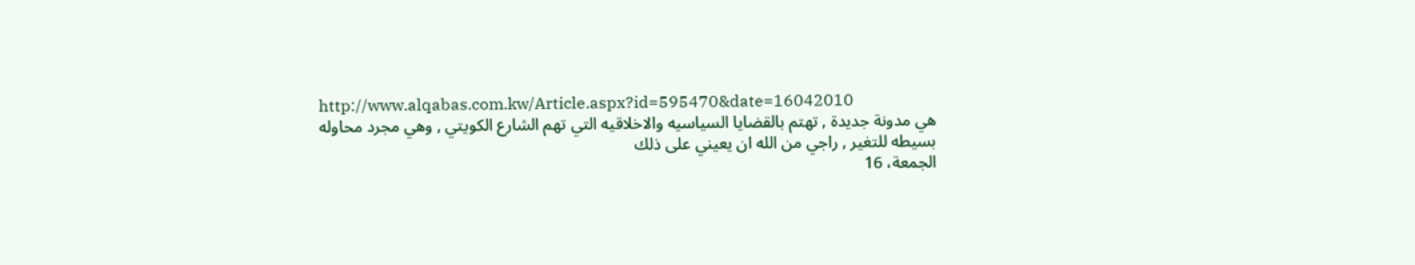http://www.alqabas.com.kw/Article.aspx?id=595470&date=16042010
هي مدونة جديدة , تهتم بالقضايا السياسيه والاخلاقيه التي تهم الشارع الكويتي , وهي مجرد محاوله بسيطه للتغير , راجي من الله ان يعيني على ذلك
الجمعة، 16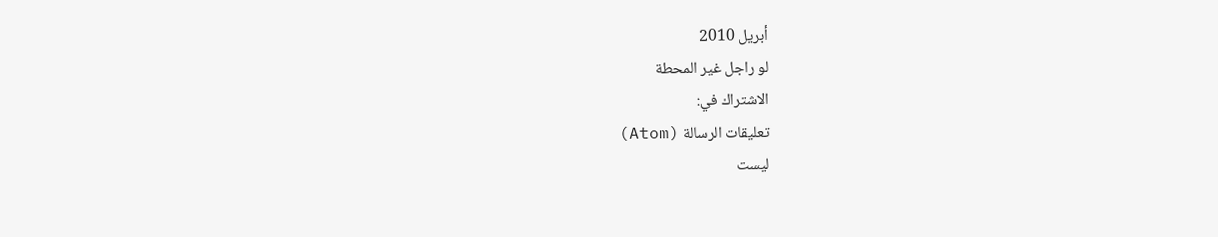أبريل 2010
لو راجل غير المحطة
الاشتراك في:
تعليقات الرسالة (Atom)
ليست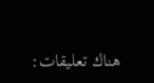هناك تعليقات: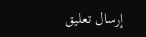إرسال تعليق